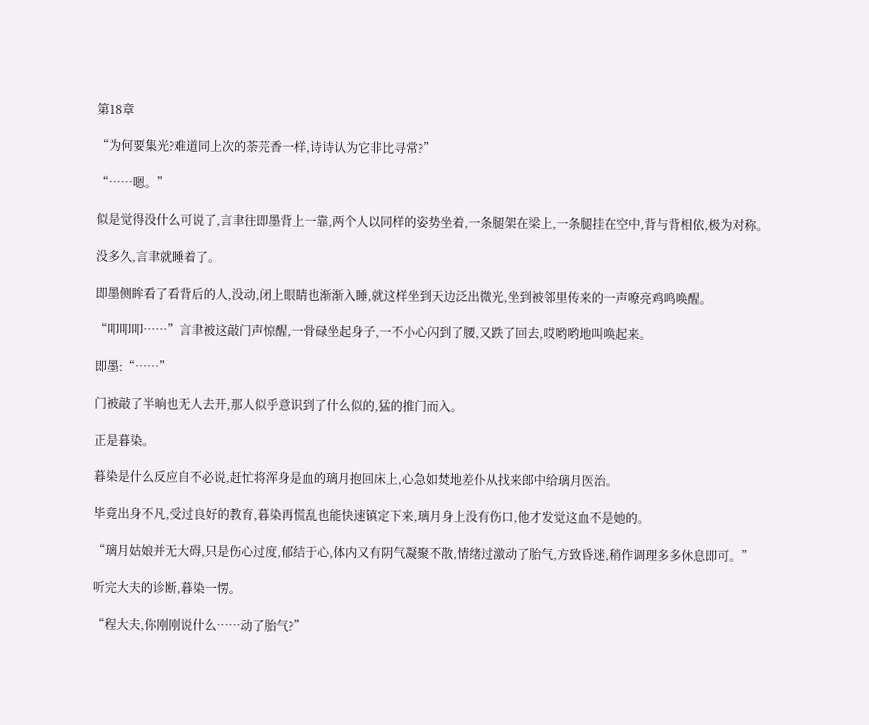第18章

“为何要集光?难道同上次的荼芫香一样,诗诗认为它非比寻常?”

“……嗯。”

似是觉得没什么可说了,言聿往即墨背上一靠,两个人以同样的姿势坐着,一条腿架在梁上,一条腿挂在空中,背与背相依,极为对称。

没多久,言聿就睡着了。

即墨侧眸看了看背后的人,没动,闭上眼睛也渐渐入睡,就这样坐到天边泛出微光,坐到被邻里传来的一声嘹亮鸡鸣唤醒。

“叩叩叩……”言聿被这敲门声惊醒,一骨碌坐起身子,一不小心闪到了腰,又跌了回去,哎哟哟地叫唤起来。

即墨:“……”

门被敲了半晌也无人去开,那人似乎意识到了什么似的,猛的推门而入。

正是暮染。

暮染是什么反应自不必说,赶忙将浑身是血的璃月抱回床上,心急如焚地差仆从找来郎中给璃月医治。

毕竟出身不凡,受过良好的教育,暮染再慌乱也能快速镇定下来,璃月身上没有伤口,他才发觉这血不是她的。

“璃月姑娘并无大碍,只是伤心过度,郁结于心,体内又有阴气凝聚不散,情绪过激动了胎气,方致昏迷,稍作调理多多休息即可。”

听完大夫的诊断,暮染一愣。

“程大夫,你刚刚说什么……动了胎气?”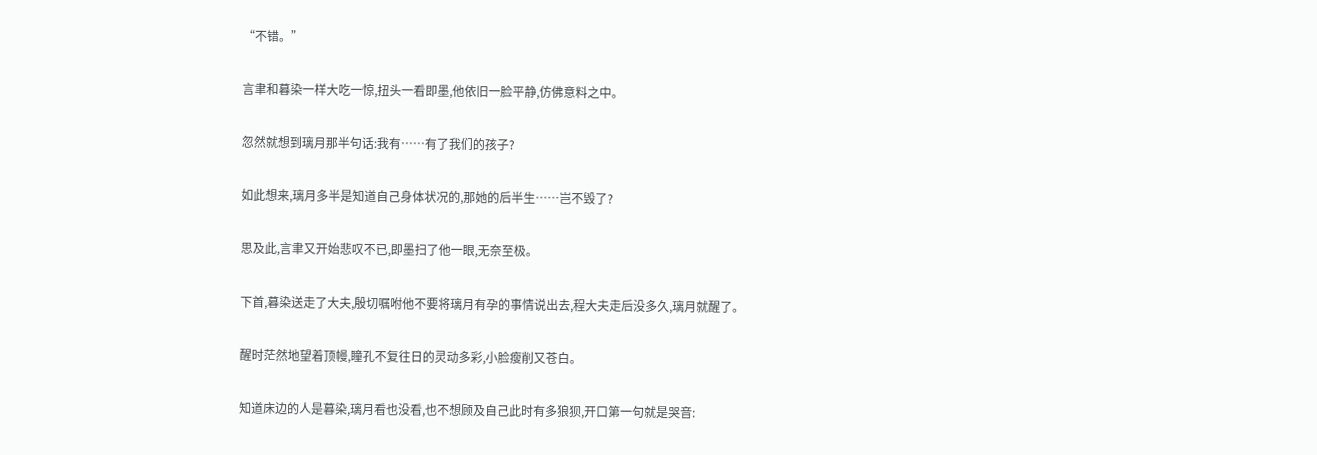“不错。”

言聿和暮染一样大吃一惊,扭头一看即墨,他依旧一脸平静,仿佛意料之中。

忽然就想到璃月那半句话:我有……有了我们的孩子?

如此想来,璃月多半是知道自己身体状况的,那她的后半生……岂不毁了?

思及此,言聿又开始悲叹不已,即墨扫了他一眼,无奈至极。

下首,暮染送走了大夫,殷切嘱咐他不要将璃月有孕的事情说出去,程大夫走后没多久,璃月就醒了。

醒时茫然地望着顶幔,瞳孔不复往日的灵动多彩,小脸瘦削又苍白。

知道床边的人是暮染,璃月看也没看,也不想顾及自己此时有多狼狈,开口第一句就是哭音: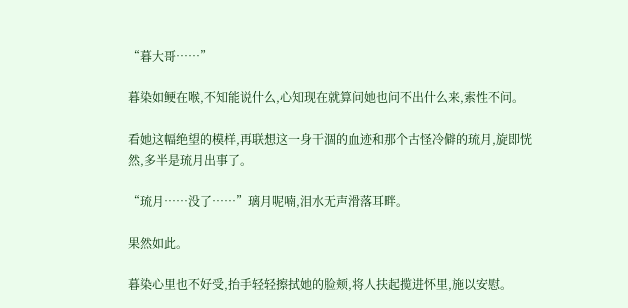“暮大哥……”

暮染如鲠在喉,不知能说什么,心知现在就算问她也问不出什么来,索性不问。

看她这幅绝望的模样,再联想这一身干涸的血迹和那个古怪冷僻的琉月,旋即恍然,多半是琉月出事了。

“琉月……没了……”璃月呢喃,泪水无声滑落耳畔。

果然如此。

暮染心里也不好受,抬手轻轻擦拭她的脸颊,将人扶起揽进怀里,施以安慰。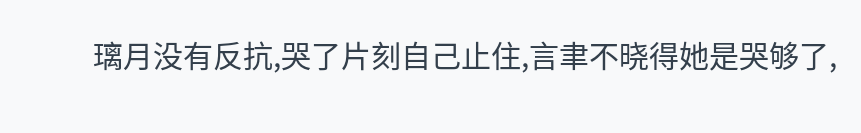璃月没有反抗,哭了片刻自己止住,言聿不晓得她是哭够了,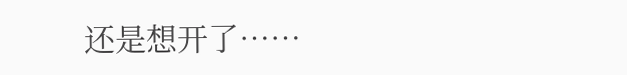还是想开了……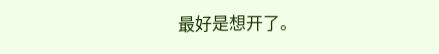最好是想开了。